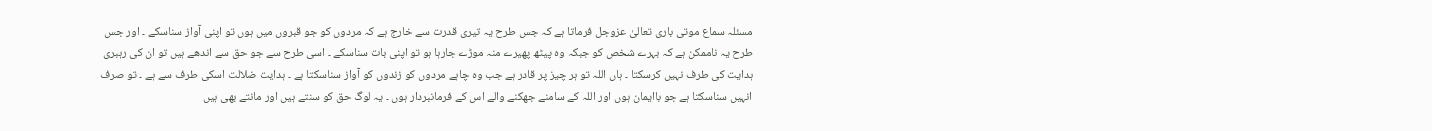مسئلہ سماع موتی باری تعالیٰ عزوجل فرماتا ہے کہ جس طرح یہ تیری قدرت سے خارج ہے کہ مردوں کو جو قبروں میں ہوں تو اپنی آواز سناسکے ۔ اور جس طرح یہ ناممکن ہے کہ بہرے شخص کو جبکہ وہ پیٹھ پھیرے منہ موڑے جارہا ہو تو اپنی بات سناسکے ۔ اسی طرح سے جو حق سے اندھے ہیں تو ان کی رہبری ہدایت کی طرف نہیں کرسکتا ۔ ہاں اللہ تو ہر چیز پر قادر ہے جب وہ چاہے مردوں کو زندوں کو آواز سناسکتا ہے ۔ ہدایت ضلالت اسکی طرف سے ہے ۔ تو صرف انہیں سناسکتا ہے جو باایمان ہوں اور اللہ کے سامنے جھکنے والے اس کے فرمانبردار ہوں ۔ یہ لوگ حق کو سنتے ہیں اور مانتے بھی ہیں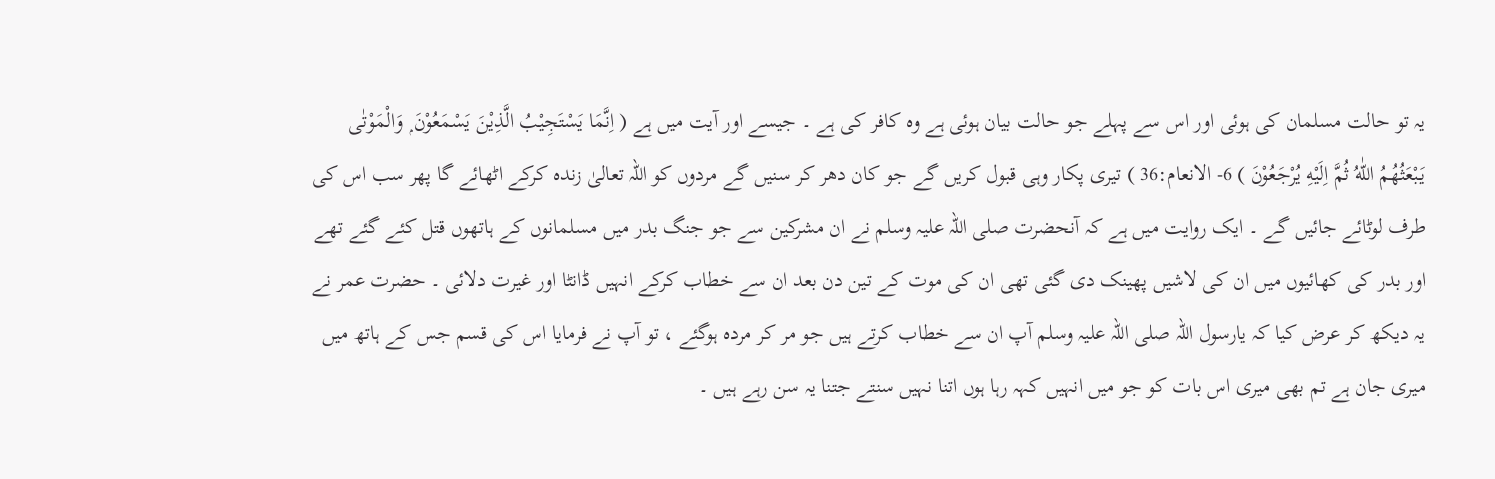یہ تو حالت مسلمان کی ہوئی اور اس سے پہلے جو حالت بیان ہوئی ہے وہ کافر کی ہے ۔ جیسے اور آیت میں ہے ( اِنَّمَا يَسْتَجِيْبُ الَّذِيْنَ يَسْمَعُوْنَ ۭ وَالْمَوْتٰى يَبْعَثُهُمُ اللّٰهُ ثُمَّ اِلَيْهِ يُرْجَعُوْنَ ) 6- الانعام:36 ) تیری پکار وہی قبول کریں گے جو کان دھر کر سنیں گے مردوں کو اللہ تعالیٰ زندہ کرکے اٹھائے گا پھر سب اس کی طرف لوٹائے جائیں گے ۔ ایک روایت میں ہے کہ آنحضرت صلی اللہ علیہ وسلم نے ان مشرکین سے جو جنگ بدر میں مسلمانوں کے ہاتھوں قتل کئے گئے تھے اور بدر کی کھائیوں میں ان کی لاشیں پھینک دی گئی تھی ان کی موت کے تین دن بعد ان سے خطاب کرکے انہیں ڈانٹا اور غیرت دلائی ۔ حضرت عمر نے یہ دیکھ کر عرض کیا کہ یارسول اللہ صلی اللہ علیہ وسلم آپ ان سے خطاب کرتے ہیں جو مر کر مردہ ہوگئے ، تو آپ نے فرمایا اس کی قسم جس کے ہاتھ میں میری جان ہے تم بھی میری اس بات کو جو میں انہیں کہہ رہا ہوں اتنا نہیں سنتے جتنا یہ سن رہے ہیں ۔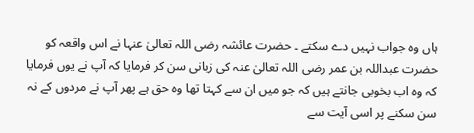ہاں وہ جواب نہیں دے سکتے ۔ حضرت عائشہ رضی اللہ تعالیٰ عنہا نے اس واقعہ کو حضرت عبداللہ بن عمر رضی اللہ تعالیٰ عنہ کی زبانی سن کر فرمایا کہ آپ نے یوں فرمایا کہ وہ اب بخوبی جانتے ہیں کہ جو میں ان سے کہتا تھا وہ حق ہے پھر آپ نے مردوں کے نہ سن سکنے پر اسی آیت سے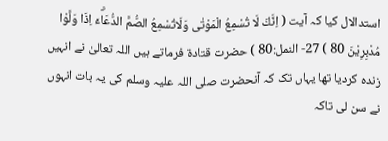استدالال کیا کہ آیت ( اِنَّكَ لَا تُسْمِعُ الْمَوْتٰى وَلَاتُسْمِعُ الصُّمَّ الدُّعَاۗءَ اِذَا وَلَّوْا مُدْبِرِيْنَ 80 ) 27- النمل:80 ) حضرت قتادۃ فرماتے ہیں اللہ تعالیٰ نے انہیں زندہ کردیا تھا یہاں تک کہ آنحضرت صلی اللہ علیہ وسلم کی یہ بات انہوں نے سن لی تاکہ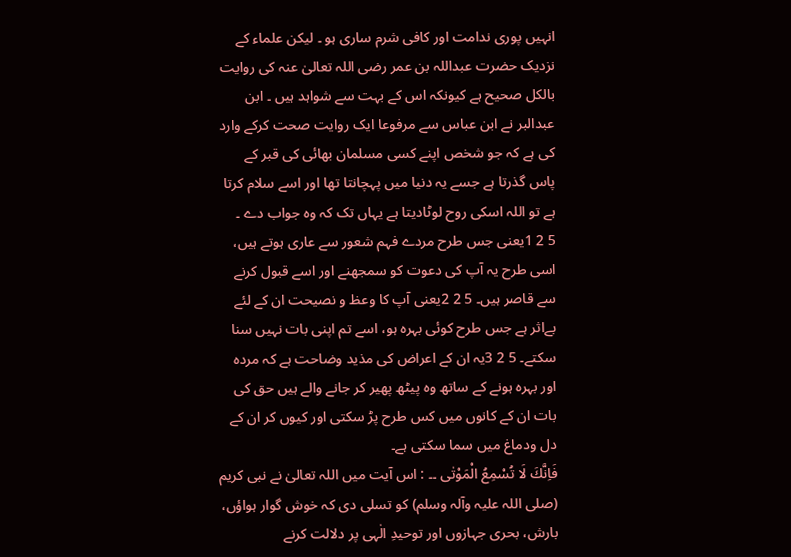انہیں پوری ندامت اور کافی شرم ساری ہو ۔ لیکن علماء کے نزدیک حضرت عبداللہ بن عمر رضی اللہ تعالیٰ عنہ کی روایت بالکل صحیح ہے کیونکہ اس کے بہت سے شواہد ہیں ۔ ابن عبدالبر نے ابن عباس سے مرفوعا ایک روایت صحت کرکے وارد کی ہے کہ جو شخص اپنے کسی مسلمان بھائی کی قبر کے پاس گذرتا ہے جسے یہ دنیا میں پہچانتا تھا اور اسے سلام کرتا ہے تو اللہ اسکی روح لوٹادیتا ہے یہاں تک کہ وہ جواب دے ۔
5 2 1یعنی جس طرح مردے فہم شعور سے عاری ہوتے ہیں، اسی طرح یہ آپ کی دعوت کو سمجھنے اور اسے قبول کرنے سے قاصر ہیں۔ 5 2 2یعنی آپ کا وعظ و نصیحت ان کے لئے بےاثر ہے جس طرح کوئی بہرہ ہو، اسے تم اپنی بات نہیں سنا سکتے۔ 5 2 3یہ ان کے اعراض کی مذید وضاحت ہے کہ مردہ اور بہرہ ہونے کے ساتھ وہ پیٹھ پھیر کر جانے والے ہیں حق کی بات ان کے کانوں میں کس طرح پڑ سکتی اور کیوں کر ان کے دل ودماغ میں سما سکتی ہے۔
فَاِنَّكَ لَا تُسْمِعُ الْمَوْتٰى ۔۔ : اس آیت میں اللہ تعالیٰ نے نبی کریم (صلی اللہ علیہ وآلہ وسلم) کو تسلی دی کہ خوش گوار ہواؤں، بارش، بحری جہازوں اور توحیدِ الٰہی پر دلالت کرنے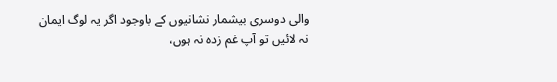والی دوسری بیشمار نشانیوں کے باوجود اگر یہ لوگ ایمان نہ لائیں تو آپ غم زدہ نہ ہوں،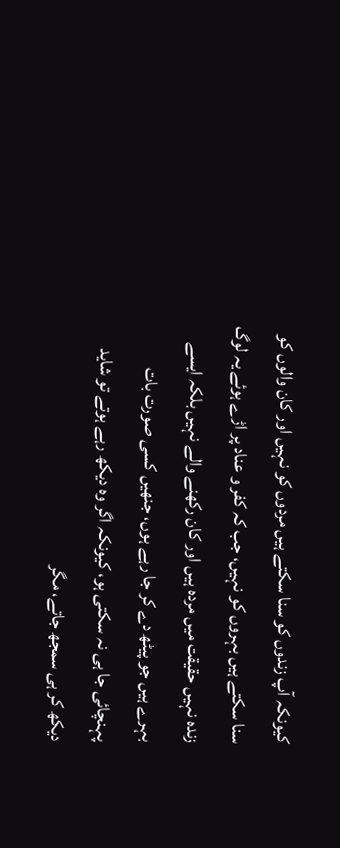کیونکہ آپ زندوں کو سنا سکتے ہیں مردوں کو نہیں اور کان والوں کو سنا سکتے ہیں بہروں کو نہیں، جب کہ کفر و عناد پر اڑے ہوئے یہ لوگ زندہ نہیں حقیقت میں مردہ ہیں اور کان رکھنے والے نہیں بلکہ ایسے بہرے ہیں جو پیٹھ دے کر جا رہے ہوں، جنھیں کسی صورت بات پہنچائی جا ہی نہ سکتی ہو، کیونکہ اگر وہ دیکھ رہے ہوتے تو شاید دیکھ کر ہی سمجھ جاتے، مگر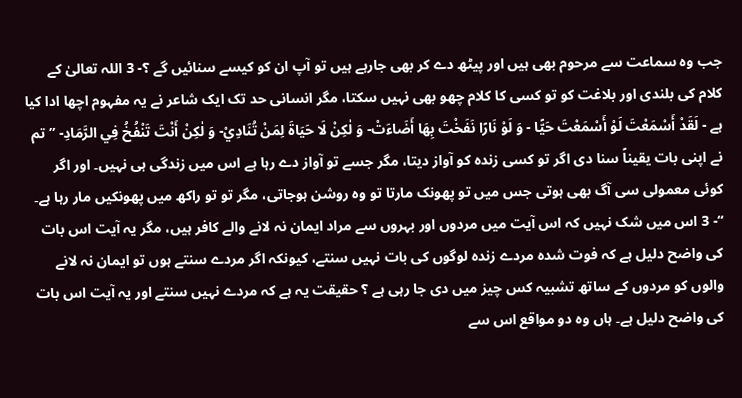جب وہ سماعت سے مرحوم بھی ہیں اور پیٹھ دے کر بھی جارہے ہیں تو آپ ان کو کیسے سنائیں گے ؟- 3 اللہ تعالیٰ کے کلام کی بلندی اور بلاغت کو تو کسی کا کلام چھو بھی نہیں سکتا، مگر انسانی حد تک ایک شاعر نے یہ مفہوم اچھا ادا کیا ہے - لَقَدْ أَسْمَعْتَ لَوْ أَسْمَعْتَ حَیًّا - وَ لَوْ نَارًا نَفَخْتَ بِھَا أَضَاءَتْ- وَ لٰکِنْ لَا حَیَاۃَ لِمَنْ تُنَادِيْ- وَ لٰکِنْ أَنْتَ تَنْفُخُ فِي الرَّمَادِ- ” تم نے اپنی بات یقیناً سنا دی اگر تو کسی زندہ کو آواز دیتا، مگر جسے تو آواز دے رہا ہے اس میں زندگی ہی نہیں۔ اور اگر کوئی معمولی سی آگ بھی ہوتی جس میں تو پھونک مارتا تو وہ روشن ہوجاتی، مگر تو تو راکھ میں پھونکیں مار رہا ہے۔ “- 3 اس میں شک نہیں کہ اس آیت میں مردوں اور بہروں سے مراد ایمان نہ لانے والے کافر ہیں، مگر یہ آیت اس بات کی واضح دلیل ہے کہ فوت شدہ مردے زندہ لوگوں کی بات نہیں سنتے، کیونکہ اگر مردے سنتے ہوں تو ایمان نہ لانے والوں کو مردوں کے ساتھ تشبیہ کس چیز میں دی جا رہی ہے ؟ حقیقت یہ ہے کہ مردے نہیں سنتے اور یہ آیت اس بات کی واضح دلیل ہے۔ ہاں وہ دو مواقع اس سے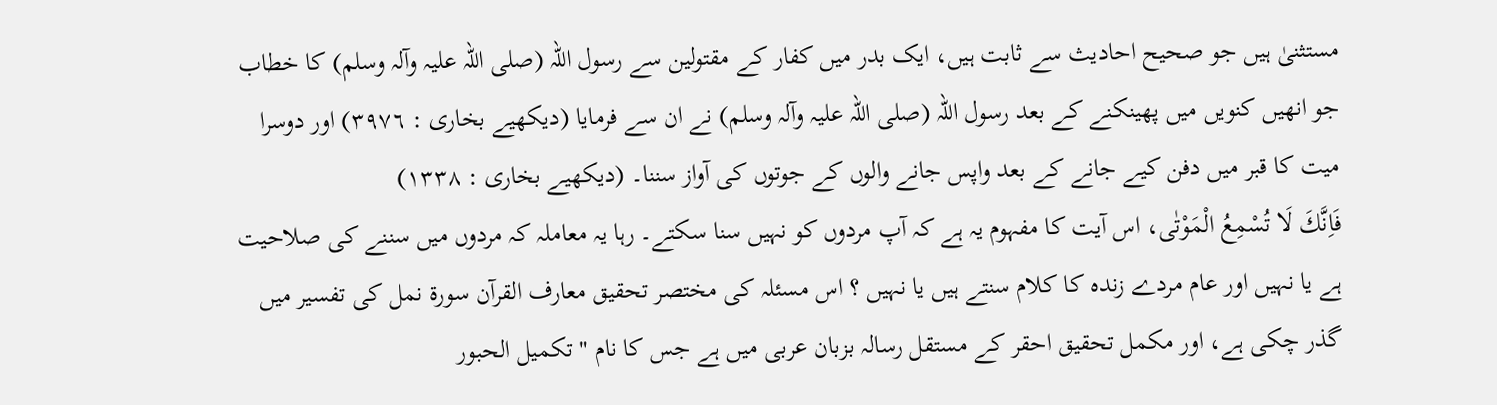مستثنیٰ ہیں جو صحیح احادیث سے ثابت ہیں، ایک بدر میں کفار کے مقتولین سے رسول اللہ (صلی اللہ علیہ وآلہ وسلم) کا خطاب جو انھیں کنویں میں پھینکنے کے بعد رسول اللہ (صلی اللہ علیہ وآلہ وسلم) نے ان سے فرمایا (دیکھیے بخاری : ٣٩٧٦) اور دوسرا میت کا قبر میں دفن کیے جانے کے بعد واپس جانے والوں کے جوتوں کی آواز سننا۔ (دیکھیے بخاری : ١٣٣٨)
فَاِنَّكَ لَا تُسْمِعُ الْمَوْتٰى، اس آیت کا مفہوم یہ ہے کہ آپ مردوں کو نہیں سنا سکتے۔ رہا یہ معاملہ کہ مردوں میں سننے کی صلاحیت ہے یا نہیں اور عام مردے زندہ کا کلام سنتے ہیں یا نہیں ؟ اس مسئلہ کی مختصر تحقیق معارف القرآن سورة نمل کی تفسیر میں گذر چکی ہے، اور مکمل تحقیق احقر کے مستقل رسالہ بزبان عربی میں ہے جس کا نام " تکمیل الحبور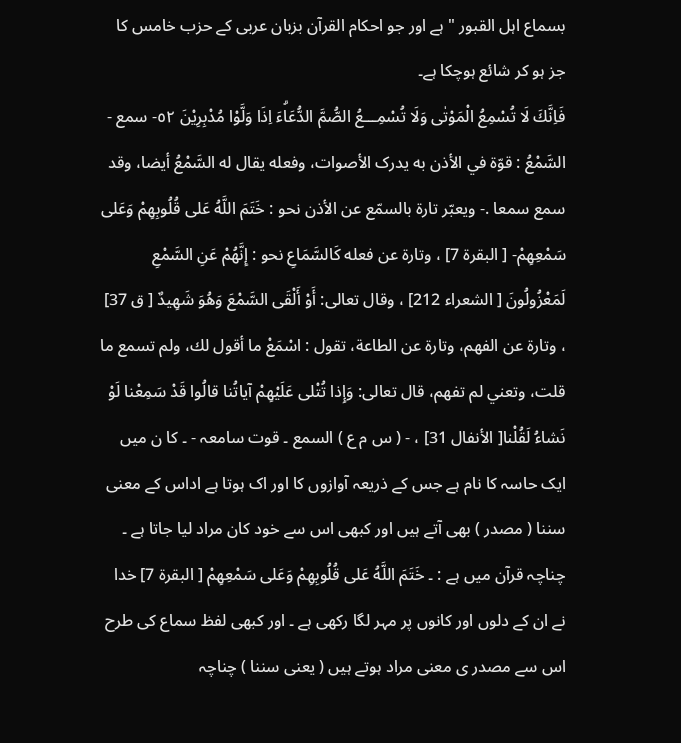بسماع اہل القبور " ہے اور جو احکام القرآن بزبان عربی کے حزب خامس کا جز ہو کر شائع ہوچکا ہے۔
فَاِنَّكَ لَا تُسْمِعُ الْمَوْتٰى وَلَا تُسْمِـــعُ الصُّمَّ الدُّعَاۗءَ اِذَا وَلَّوْا مُدْبِرِيْنَ ٥٢- سمع - السَّمْعُ : قوّة في الأذن به يدرک الأصوات، وفعله يقال له السَّمْعُ أيضا، وقد سمع سمعا .- ويعبّر تارة بالسمّع عن الأذن نحو : خَتَمَ اللَّهُ عَلى قُلُوبِهِمْ وَعَلى سَمْعِهِمْ- [ البقرة 7] ، وتارة عن فعله كَالسَّمَاعِ نحو : إِنَّهُمْ عَنِ السَّمْعِ لَمَعْزُولُونَ [ الشعراء 212] ، وقال تعالی: أَوْ أَلْقَى السَّمْعَ وَهُوَ شَهِيدٌ [ ق 37] ، وتارة عن الفهم، وتارة عن الطاعة، تقول : اسْمَعْ ما أقول لك، ولم تسمع ما قلت، وتعني لم تفهم، قال تعالی: وَإِذا تُتْلى عَلَيْهِمْ آياتُنا قالُوا قَدْ سَمِعْنا لَوْ نَشاءُ لَقُلْنا[ الأنفال 31] ، - ( س م ع ) السمع ۔ قوت سامعہ - ۔ کا ن میں ایک حاسہ کا نام ہے جس کے ذریعہ آوازوں کا اور اک ہوتا ہے اداس کے معنی سننا ( مصدر ) بھی آتے ہیں اور کبھی اس سے خود کان مراد لیا جاتا ہے ۔ چناچہ قرآن میں ہے : ۔ خَتَمَ اللَّهُ عَلى قُلُوبِهِمْ وَعَلى سَمْعِهِمْ [ البقرة 7] خدا نے ان کے دلوں اور کانوں پر مہر لگا رکھی ہے ۔ اور کبھی لفظ سماع کی طرح اس سے مصدر ی معنی مراد ہوتے ہیں ( یعنی سننا ) چناچہ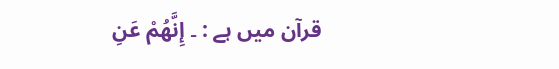قرآن میں ہے : ۔ إِنَّهُمْ عَنِ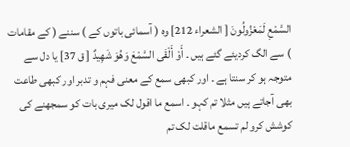السَّمْعِ لَمَعْزُولُونَ [ الشعراء 212] وہ ( آسمائی باتوں کے ) سننے ( کے مقامات ) سے الگ کردیئے گئے ہیں ۔ أَوْ أَلْقَى السَّمْعَ وَهُوَ شَهِيدٌ [ ق 37] یا دل سے متوجہ ہو کر سنتا ہے ۔ اور کبھی سمع کے معنی فہم و تدبر اور کبھی طاعت بھی آجاتے ہیں مثلا تم کہو ۔ اسمع ما اقول لک میری بات کو سمجھنے کی کوشش کرو لم تسمع ماقلت لک تم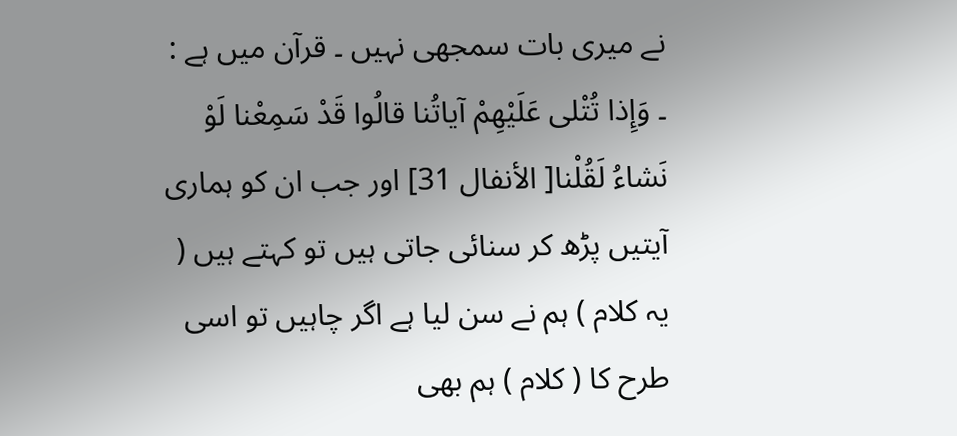نے میری بات سمجھی نہیں ۔ قرآن میں ہے : ۔ وَإِذا تُتْلى عَلَيْهِمْ آياتُنا قالُوا قَدْ سَمِعْنا لَوْ نَشاءُ لَقُلْنا[ الأنفال 31] اور جب ان کو ہماری آیتیں پڑھ کر سنائی جاتی ہیں تو کہتے ہیں ( یہ کلام ) ہم نے سن لیا ہے اگر چاہیں تو اسی طرح کا ( کلام ) ہم بھی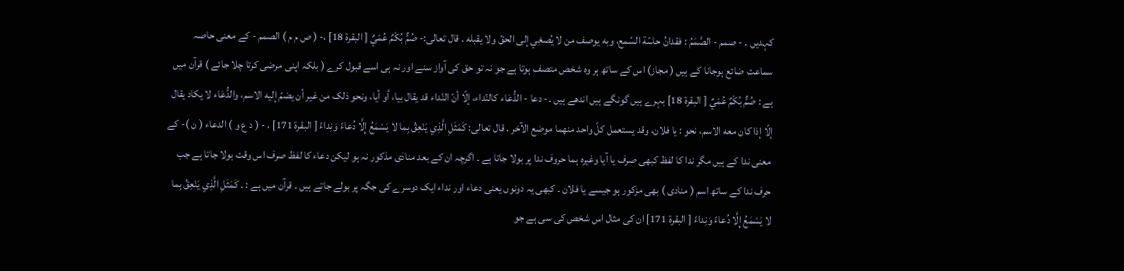کہدیں ۔ - صمم - الصَّمَمُ : فقدانُ حاسّة السّمع، وبه يوصف من لا يُصغِي إلى الحقّ ولا يقبله . قال تعالی:- صُمٌّ بُكْمٌ عُمْيٌ [ البقرة 18] ،- ( ص م م ) الصمم - کے معنی حاصہ سماعت ضائع ہوجانا کے ہیں ( مجاز) اس کے ساتھ ہر وہ شخص متصف ہوتا ہے جو نہ تو حق کی آواز سنے اور نہ ہی اسے قبول کرے ( بلکہ اپنی مرضی کرتا چلا جائے ) قرآن میں ہے : صُمٌّ بُكْمٌ عُمْيٌ [ البقرة 18] بہرے ہیں گونگے ہیں اندھے ہیں ۔- دعا - الدُّعَاء کالنّداء، إلّا أنّ النّداء قد يقال بيا، أو أيا، ونحو ذلک من غير أن يضمّ إليه الاسم، والدُّعَاء لا يكاد يقال إلّا إذا کان معه الاسم، نحو : يا فلان، وقد يستعمل کلّ واحد منهما موضع الآخر . قال تعالی: كَمَثَلِ الَّذِي يَنْعِقُ بِما لا يَسْمَعُ إِلَّا دُعاءً وَنِداءً [ البقرة 171] ، - ( د ع و ) الدعاء ( ن )- کے معنی ندا کے ہیں مگر ندا کا لفظ کبھی صرف یا آیا وغیرہ ہما حروف ندا پر بولا جاتا ہے ۔ اگرچہ ان کے بعد منادٰی مذکور نہ ہو لیکن دعاء کا لفظ صرف اس وقت بولا جاتا ہے جب حرف ندا کے ساتھ اسم ( منادی ) بھی مزکور ہو جیسے یا فلان ۔ کبھی یہ دونوں یعنی دعاء اور نداء ایک دوسرے کی جگہ پر بولے جاتے ہیں ۔ قرآن میں ہے : ۔ كَمَثَلِ الَّذِي يَنْعِقُ بِما لا يَسْمَعُ إِلَّا دُعاءً وَنِداءً [ البقرة 171] ان کی مثال اس شخص کی سی ہے جو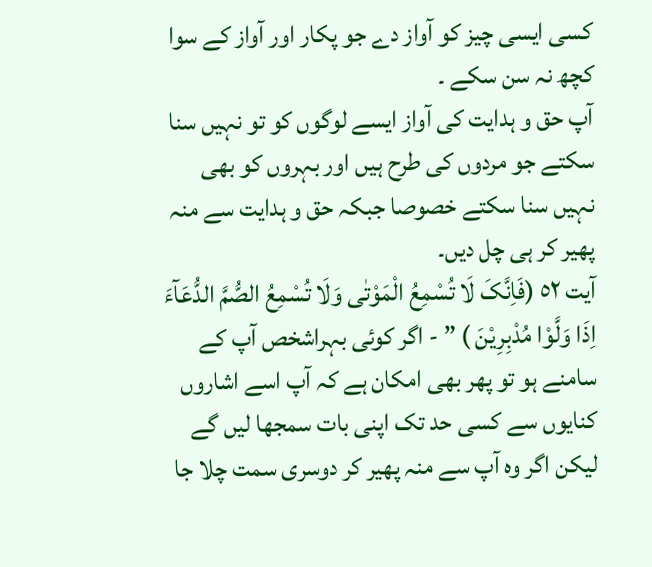کسی ایسی چیز کو آواز دے جو پکار اور آواز کے سوا کچھ نہ سن سکے ۔
آپ حق و ہدایت کی آواز ایسے لوگوں کو تو نہیں سنا سکتے جو مردوں کی طرح ہیں اور بہروں کو بھی نہیں سنا سکتے خصوصا جبکہ حق و ہدایت سے منہ پھیر کر ہی چل دیں۔
آیت ٥٢ (فَاِنَّکَ لَا تُسْمِعُ الْمَوْتٰی وَلَا تُسْمِعُ الصُّمَّ الدُّعَآءَ اِذَا وَلَّوْا مُدْبِرِیْنَ ) ” - اگر کوئی بہراشخص آپ کے سامنے ہو تو پھر بھی امکان ہے کہ آپ اسے اشاروں کنایوں سے کسی حد تک اپنی بات سمجھا لیں گے لیکن اگر وہ آپ سے منہ پھیر کر دوسری سمت چلا جا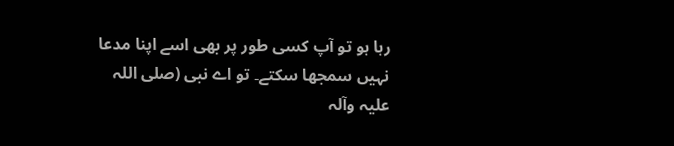رہا ہو تو آپ کسی طور پر بھی اسے اپنا مدعا نہیں سمجھا سکتے۔ تو اے نبی (صلی اللہ علیہ وآلہ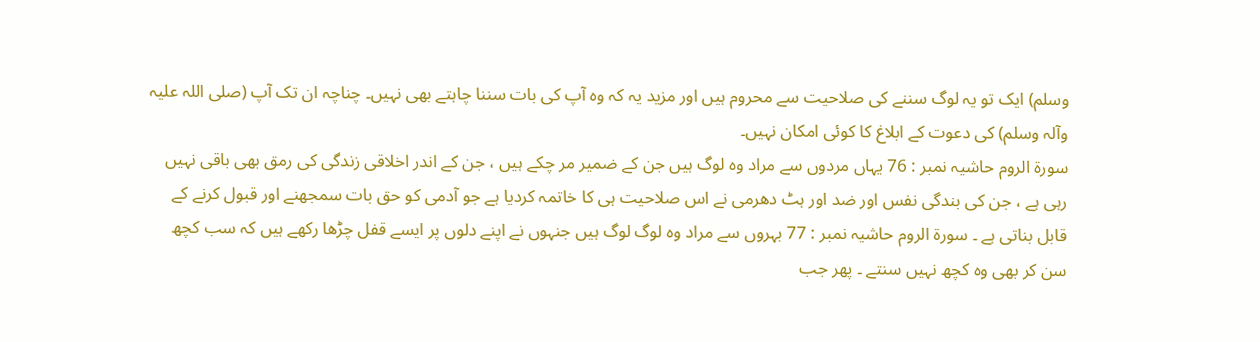وسلم) ایک تو یہ لوگ سننے کی صلاحیت سے محروم ہیں اور مزید یہ کہ وہ آپ کی بات سننا چاہتے بھی نہیں۔ چناچہ ان تک آپ (صلی اللہ علیہ وآلہ وسلم) کی دعوت کے ابلاغ کا کوئی امکان نہیں۔
سورة الروم حاشیہ نمبر : 76 یہاں مردوں سے مراد وہ لوگ ہیں جن کے ضمیر مر چکے ہیں ، جن کے اندر اخلاقی زندگی کی رمق بھی باقی نہیں رہی ہے ، جن کی بندگی نفس اور ضد اور ہٹ دھرمی نے اس صلاحیت ہی کا خاتمہ کردیا ہے جو آدمی کو حق بات سمجھنے اور قبول کرنے کے قابل بناتی ہے ۔ سورة الروم حاشیہ نمبر : 77 بہروں سے مراد وہ لوگ لوگ ہیں جنہوں نے اپنے دلوں پر ایسے قفل چڑھا رکھے ہیں کہ سب کچھ سن کر بھی وہ کچھ نہیں سنتے ۔ پھر جب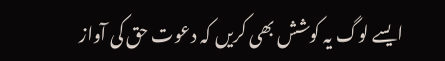ایسے لوگ یہ کوشش بھی کریں کہ دعوت حق کی آواز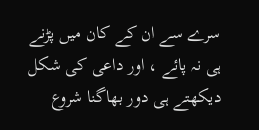سرے سے ان کے کان میں پڑنے ہی نہ پائے ، اور داعی کی شکل دیکھتے ہی دور بھاگنا شروع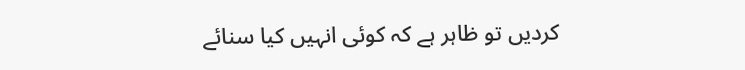کردیں تو ظاہر ہے کہ کوئی انہیں کیا سنائے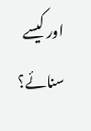اور کیسے سنائے؟